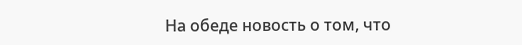На обеде новость о том, что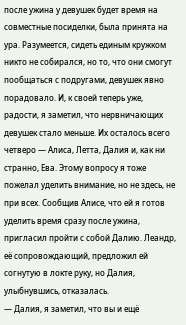после ужина у девушек будет время на совместные посиделки, была принята на ура. Разумеется, сидеть единым кружком никто не собирался, но то, что они смогут пообщаться с подругами, девушек явно порадовало. И, к своей теперь уже, радости, я заметил, что нервничающих девушек стало меньше. Их осталось всего четверо — Алиса, Летта, Далия и, как ни странно, Ева. Этому вопросу я тоже пожелал уделить внимание, но не здесь, не при всех. Сообщив Алисе, что ей я готов уделить время сразу после ужина, пригласил пройти с собой Далию. Леандр, её сопровождающий, предложил ей согнутую в локте руку, но Далия, улыбнувшись, отказалась.
— Далия, я заметил, что вы и ещё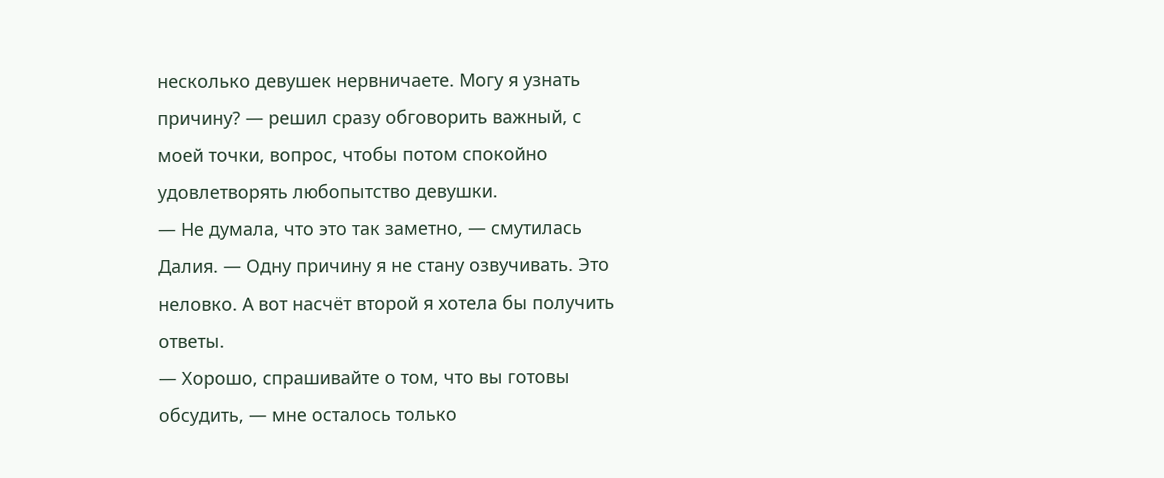несколько девушек нервничаете. Могу я узнать причину? — решил сразу обговорить важный, с моей точки, вопрос, чтобы потом спокойно удовлетворять любопытство девушки.
— Не думала, что это так заметно, — смутилась Далия. — Одну причину я не стану озвучивать. Это неловко. А вот насчёт второй я хотела бы получить ответы.
— Хорошо, спрашивайте о том, что вы готовы обсудить, — мне осталось только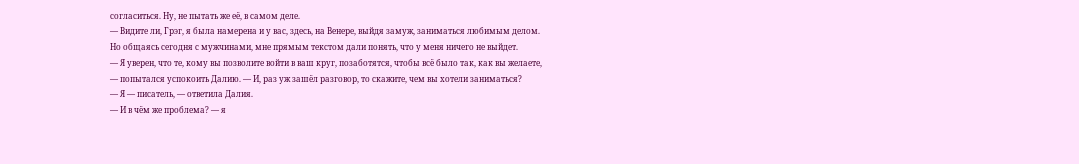согласиться. Ну, не пытать же её, в самом деле.
— Видите ли, Грэг, я была намерена и у вас, здесь, на Венере, выйдя замуж, заниматься любимым делом. Но общаясь сегодня с мужчинами, мне прямым текстом дали понять, что у меня ничего не выйдет.
— Я уверен, что те, кому вы позволите войти в ваш круг, позаботятся, чтобы всё было так, как вы желаете, — попытался успокоить Далию. — И, раз уж зашёл разговор, то скажите, чем вы хотели заниматься?
— Я — писатель, — ответила Далия.
— И в чём же проблема? — я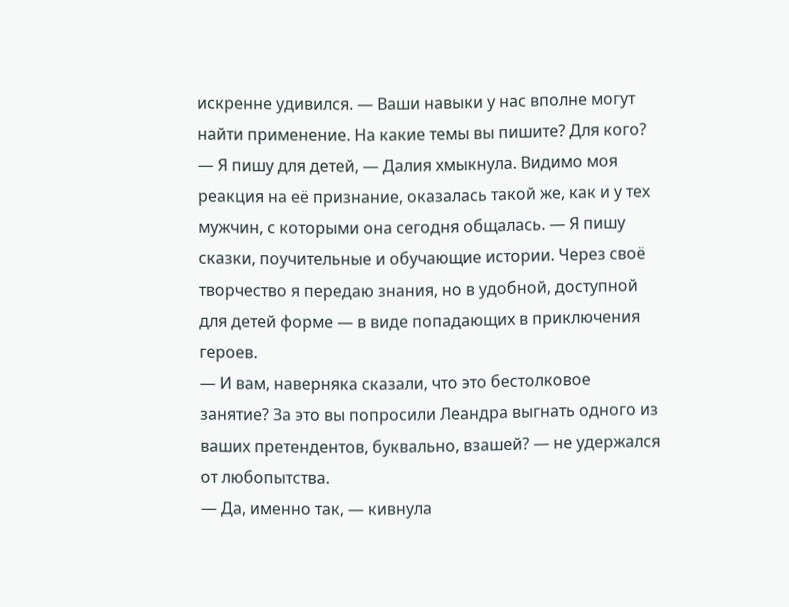искренне удивился. — Ваши навыки у нас вполне могут найти применение. На какие темы вы пишите? Для кого?
— Я пишу для детей, — Далия хмыкнула. Видимо моя реакция на её признание, оказалась такой же, как и у тех мужчин, с которыми она сегодня общалась. — Я пишу сказки, поучительные и обучающие истории. Через своё творчество я передаю знания, но в удобной, доступной для детей форме — в виде попадающих в приключения героев.
— И вам, наверняка сказали, что это бестолковое занятие? За это вы попросили Леандра выгнать одного из ваших претендентов, буквально, взашей? — не удержался от любопытства.
— Да, именно так, — кивнула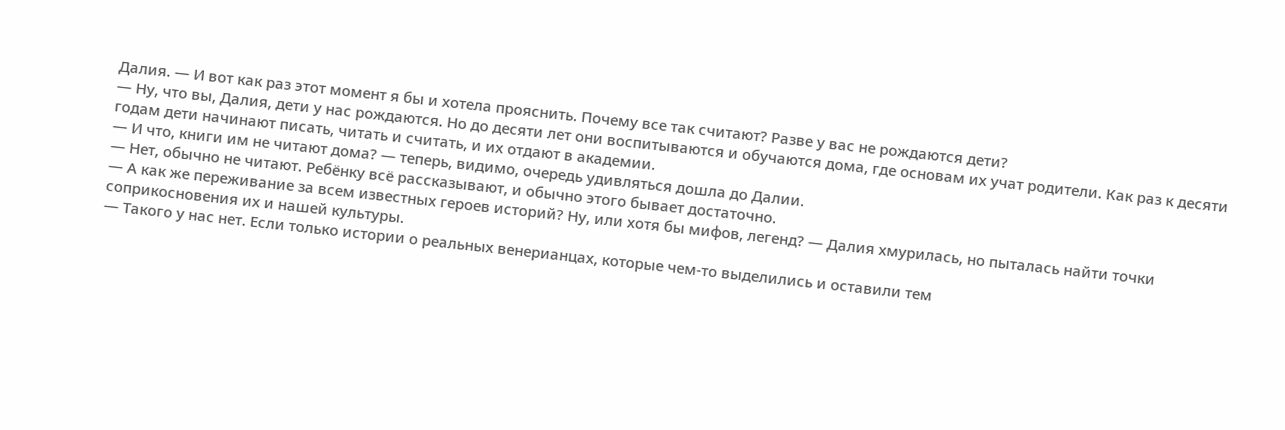Далия. — И вот как раз этот момент я бы и хотела прояснить. Почему все так считают? Разве у вас не рождаются дети?
— Ну, что вы, Далия, дети у нас рождаются. Но до десяти лет они воспитываются и обучаются дома, где основам их учат родители. Как раз к десяти годам дети начинают писать, читать и считать, и их отдают в академии.
— И что, книги им не читают дома? — теперь, видимо, очередь удивляться дошла до Далии.
— Нет, обычно не читают. Ребёнку всё рассказывают, и обычно этого бывает достаточно.
— А как же переживание за всем известных героев историй? Ну, или хотя бы мифов, легенд? — Далия хмурилась, но пыталась найти точки соприкосновения их и нашей культуры.
— Такого у нас нет. Если только истории о реальных венерианцах, которые чем-то выделились и оставили тем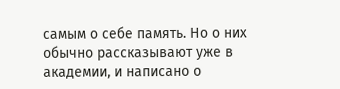самым о себе память. Но о них обычно рассказывают уже в академии, и написано о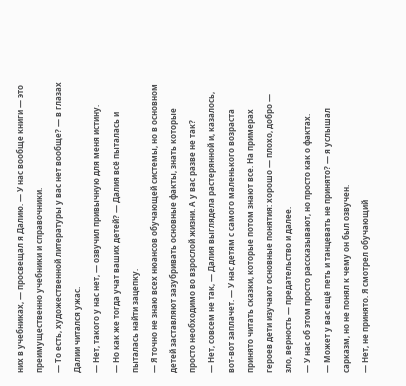них в учебниках, — просвещал я Далию. — У нас вообще книги — это преимущественно учебники и справочники.
— То есть, художественной литературы у вас нет вообще? — в глазах Далии читался ужас.
— Нет, такого у нас нет, — озвучил привычную для меня истину.
— Но как же тогда учат ваших детей? — Далия всё пыталась и пыталась найти зацепку.
— Я точно не знаю всех нюансов обучающей системы, но в основном детей заставляют зазубривать основные факты, знать которые просто необходимо во взрослой жизни. А у вас разве не так?
— Нет, совсем не так, — Далия выглядела растерянной и, казалось, вот-вот заплачет. — У нас детям с самого маленького возраста принято читать сказки, которые потом знают все. На примерах героев дети изучают основные понятия: хорошо — плохо, добро — зло, верность — предательство и далее.
— У нас об этом просто рассказывают, но просто как о фактах.
— Может у вас ещё петь и танцевать не принято? — я услышал сарказм, но не понял к чему он был озвучен.
— Нет, не принято. Я смотрел обучающий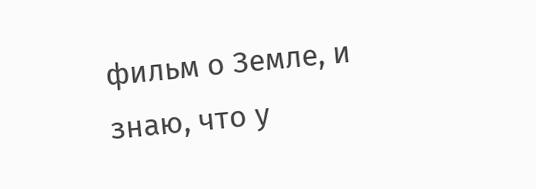фильм о Земле, и знаю, что у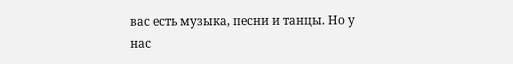вас есть музыка, песни и танцы. Но у нас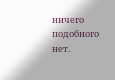ничего подобного нет.